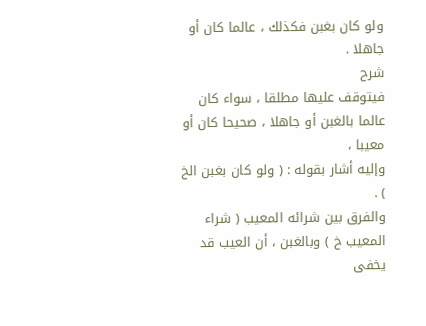ولو كان بغبن فكذلك ، عالما كان أو جاهلا .
شرح
فيتوقف عليها مطلقا ، سواء كان عالما بالغبن أو جاهلا ، صحيحا كان أو معيبا ،
وإليه أشار بقوله : ( ولو كان بغبن الخ ) .
والفرق بين شرائه المعيب ( شراء المعيب خ ) وبالغبن ، أن العيب قد يخفى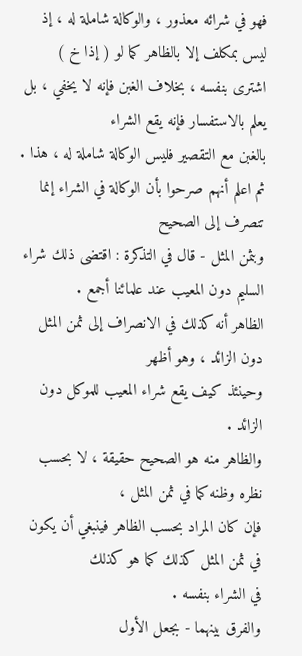فهو في شرائه معذور ، والوكالة شاملة له ، إذ ليس بمكلف إلا بالظاهر كما لو ( إذا خ )
اشترى بنفسه ، بخلاف الغبن فإنه لا يخفي ، بل يعلم بالاستفسار فإنه يقع الشراء
بالغبن مع التقصير فليس الوكالة شاملة له ، هذا .
ثم اعلم أنهم صرحوا بأن الوكالة في الشراء إنما تنصرف إلى الصحيح
وبثمن المثل - قال في التذكرة : اقتضى ذلك شراء السليم دون المعيب عند علمائنا أجمع .
الظاهر أنه كذلك في الانصراف إلى ثمن المثل دون الزائد ، وهو أظهر
وحينئذ كيف يقع شراء المعيب للموكل دون الزائد .
والظاهر منه هو الصحيح حقيقة ، لا بحسب نظره وظنه كما في ثمن المثل ،
فإن كان المراد بحسب الظاهر فينبغي أن يكون في ثمن المثل كذلك كما هو كذلك
في الشراء بنفسه .
والفرق بينهما - بجعل الأول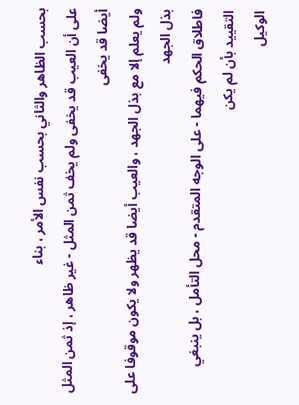بحسب الظاهر والثاني بحسب نفس الأمر ، بناء
على أن العيب قد يخفى ولم يخف ثمن المثل - غير ظاهر ، إذ ثمن المثل أيضا قد يخفى
ولم يعلم إلا مع بذل الجهد ، والعيب أيضا قد يظهر ولا يكون موقوفا على بذل الجهد
فاطلاق الحكم فيهما - على الوجه المتقدم - محل التأمل ، بل ينبغي التقييد بأن لم يكن
الوكيل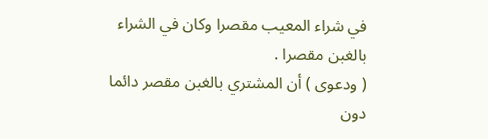في شراء المعيب مقصرا وكان في الشراء بالغبن مقصرا .
( ودعوى ) أن المشتري بالغبن مقصر دائما دون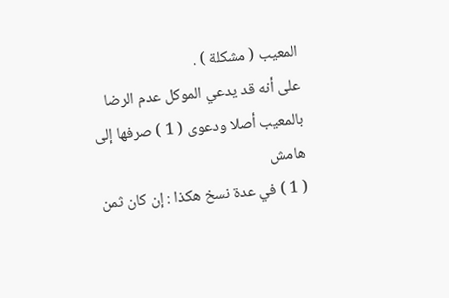المعيب ( مشكلة ) .
على أنه قد يدعي الموكل عدم الرضا بالمعيب أصلا ودعوى ( 1 ) صرفها إلى
هامش
( 1 ) في عدة نسخ هكذا : إن كان ثمن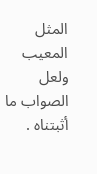المثل المعيب ولعل الصواب ما أثبتناه .